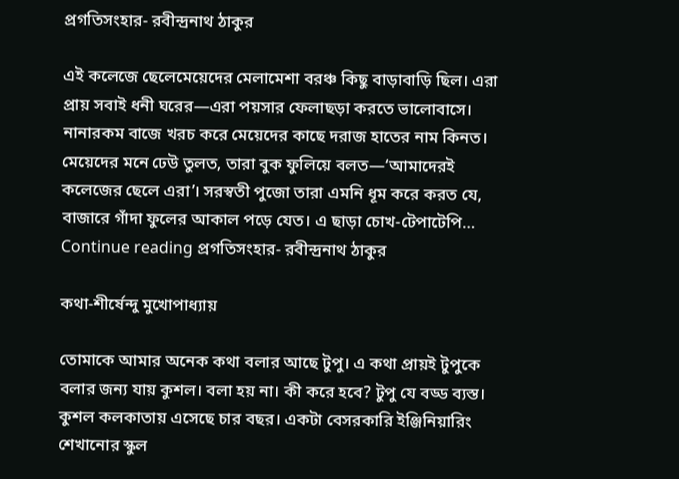প্রগতিসংহার- রবীন্দ্রনাথ ঠাকুর

এই কলেজে ছেলেমেয়েদের মেলামেশা বরঞ্চ কিছু বাড়াবাড়ি ছিল। এরা প্রায় সবাই ধনী ঘরের—এরা পয়সার ফেলাছড়া করতে ভালোবাসে। নানারকম বাজে খরচ করে মেয়েদের কাছে দরাজ হাতের নাম কিনত। মেয়েদের মনে ঢেউ তুলত, তারা বুক ফুলিয়ে বলত—‘আমাদেরই কলেজের ছেলে এরা’। সরস্বতী পুজো তারা এমনি ধূম করে করত যে, বাজারে গাঁদা ফুলের আকাল পড়ে যেত। এ ছাড়া চোখ-টেপাটেপি… Continue reading প্রগতিসংহার- রবীন্দ্রনাথ ঠাকুর

কথা-শীর্ষেন্দু মুখোপাধ্যায়

তোমাকে আমার অনেক কথা বলার আছে টুপু। এ কথা প্রায়ই টুপুকে বলার জন্য যায় কুশল। বলা হয় না। কী করে হবে? টুপু যে বড্ড ব্যস্ত। কুশল কলকাতায় এসেছে চার বছর। একটা বেসরকারি ইঞ্জিনিয়ারিং শেখানোর স্কুল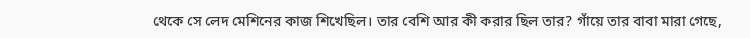থেকে সে লেদ মেশিনের কাজ শিখেছিল। তার বেশি আর কী করার ছিল তার? গাঁয়ে তার বাবা মারা গেছে,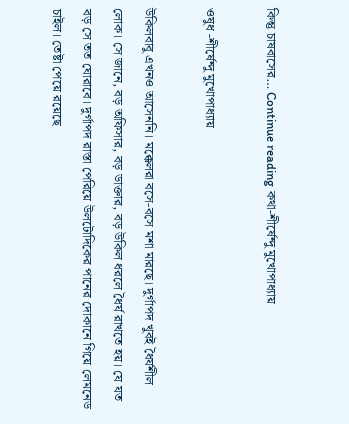কিন্তু চাষবাসের… Continue reading কথা-শীর্ষেন্দু মুখোপাধ্যায়

ওষুধ -শীর্ষেন্দু মুখোপাধ্যায়

উকিলবাবু এখনও আসেননি। মক্কেলরা বসে-বসে মশা মারছে। দুর্গাপদ খুবই ধৈর্যশীল লোক। সে জানে, বড় অফিসার, বড় ডাক্তার, বড় উকিল ধরলে ধৈর্য রাখতে হয়। যে যত বড় সে তত ঘোরাবে। দুর্গাপদ রাস্তা পেরিয়ে উলটোদিকের পানের দোকানে গিয়ে লেমনেড চাইল। তেষ্টা পেয়ে রয়েছে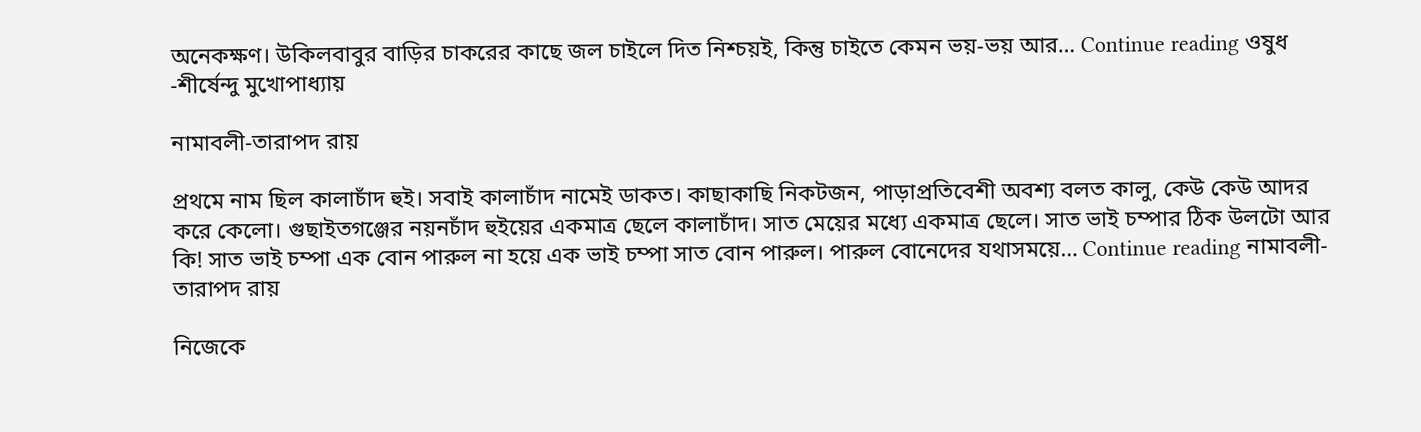অনেকক্ষণ। উকিলবাবুর বাড়ির চাকরের কাছে জল চাইলে দিত নিশ্চয়ই, কিন্তু চাইতে কেমন ভয়-ভয় আর… Continue reading ওষুধ -শীর্ষেন্দু মুখোপাধ্যায়

নামাবলী-তারাপদ রায়

প্রথমে নাম ছিল কালাচাঁদ হুই। সবাই কালাচাঁদ নামেই ডাকত। কাছাকাছি নিকটজন, পাড়াপ্রতিবেশী অবশ্য বলত কালু, কেউ কেউ আদর করে কেলো। গুছাইতগঞ্জের নয়নচাঁদ হুইয়ের একমাত্র ছেলে কালাচাঁদ। সাত মেয়ের মধ্যে একমাত্র ছেলে। সাত ভাই চম্পার ঠিক উলটো আর কি! সাত ভাই চম্পা এক বোন পারুল না হয়ে এক ভাই চম্পা সাত বোন পারুল। পারুল বোনেদের যথাসময়ে… Continue reading নামাবলী-তারাপদ রায়

নিজেকে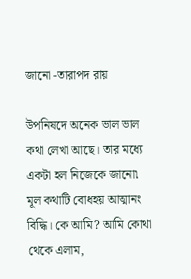জানো -তারাপদ রায়

উপনিষদে অনেক ভাল ভাল কথা লেখা আছে। তার মধ্যে একটা হল নিজেকে জানো৷ মূল কথাটি বোধহয় আত্মানং বিদ্ধি। কে আমি? আমি কোথা থেকে এলাম,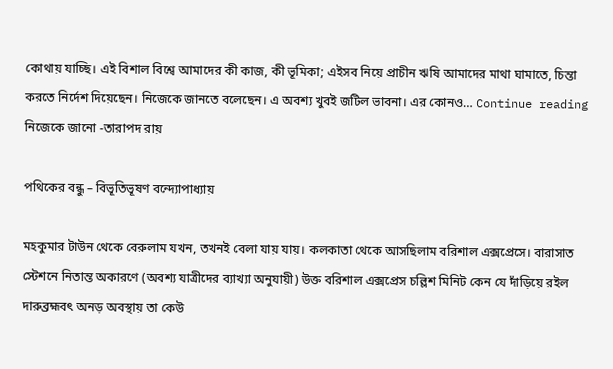কোথায় যাচ্ছি। এই বিশাল বিশ্বে আমাদের কী কাজ, কী ভূমিকা; এইসব নিয়ে প্রাচীন ঋষি আমাদের মাথা ঘামাতে, চিন্তা করতে নির্দেশ দিয়েছেন। নিজেকে জানতে বলেছেন। এ অবশ্য খুবই জটিল ভাবনা। এর কোনও… Continue reading নিজেকে জানো -তারাপদ রায়

পথিকের বন্ধু – বিভূতিভূষণ বন্দ্যোপাধ্যায়

মহকুমার টাউন থেকে বেরুলাম যখন, তখনই বেলা যায় যায়। কলকাতা থেকে আসছিলাম বরিশাল এক্সপ্রেসে। বারাসাত স্টেশনে নিতান্ত অকারণে (অবশ্য যাত্রীদের ব্যাখ্যা অনুযায়ী) উক্ত বরিশাল এক্সপ্রেস চল্লিশ মিনিট কেন যে দাঁড়িয়ে রইল দারুব্রহ্মবৎ অনড় অবস্থায় তা কেউ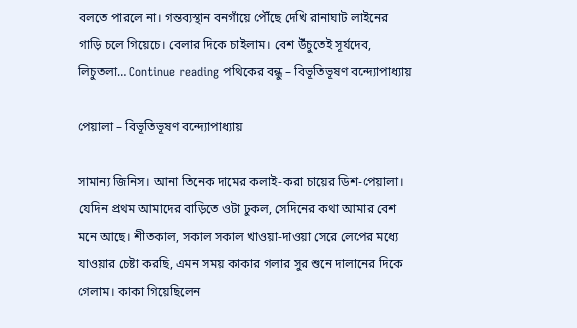বলতে পারলে না। গন্তব্যস্থান বনগাঁয়ে পৌঁছে দেখি রানাঘাট লাইনের গাড়ি চলে গিয়েচে। বেলার দিকে চাইলাম। বেশ উঁচুতেই সূর্যদেব, লিচুতলা… Continue reading পথিকের বন্ধু – বিভূতিভূষণ বন্দ্যোপাধ্যায়

পেয়ালা – বিভূতিভূষণ বন্দ্যোপাধ্যায়

সামান্য জিনিস। আনা তিনেক দামের কলাই-করা চায়ের ডিশ-পেয়ালা। যেদিন প্রথম আমাদের বাড়িতে ওটা ঢুকল, সেদিনের কথা আমার বেশ মনে আছে। শীতকাল, সকাল সকাল খাওয়া-দাওয়া সেরে লেপের মধ্যে যাওয়ার চেষ্টা করছি, এমন সময় কাকার গলার সুর শুনে দালানের দিকে গেলাম। কাকা গিয়েছিলেন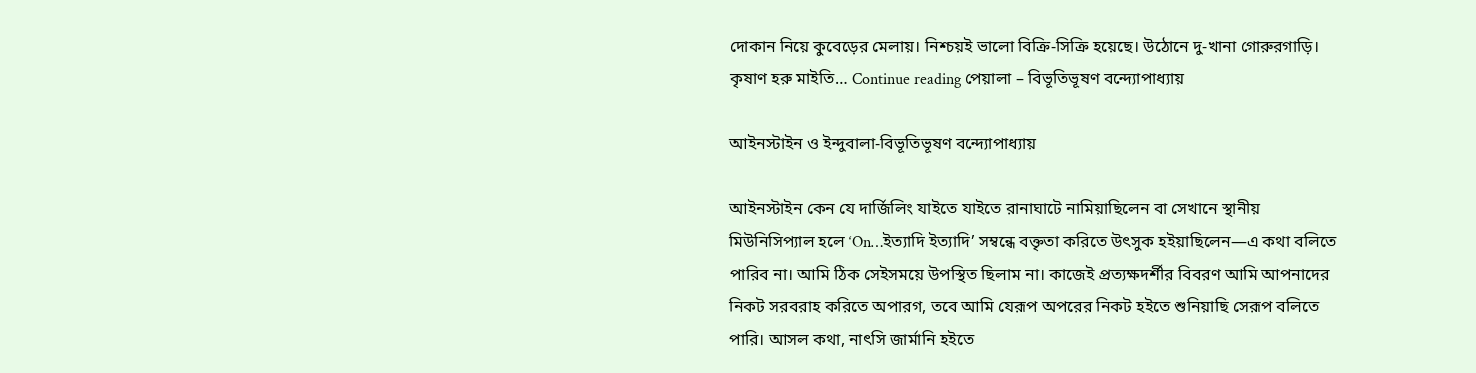দোকান নিয়ে কুবেড়ের মেলায়। নিশ্চয়ই ভালো বিক্রি-সিক্রি হয়েছে। উঠোনে দু-খানা গোরুরগাড়ি। কৃষাণ হরু মাইতি… Continue reading পেয়ালা – বিভূতিভূষণ বন্দ্যোপাধ্যায়

আইনস্টাইন ও ইন্দুবালা-বিভূতিভূষণ বন্দ্যোপাধ্যায়

আইনস্টাইন কেন যে দার্জিলিং যাইতে যাইতে রানাঘাটে নামিয়াছিলেন বা সেখানে স্থানীয় মিউনিসিপ্যাল হলে ‘On…ইত্যাদি ইত্যাদি’ সম্বন্ধে বক্তৃতা করিতে উৎসুক হইয়াছিলেন—এ কথা বলিতে পারিব না। আমি ঠিক সেইসময়ে উপস্থিত ছিলাম না। কাজেই প্রত্যক্ষদর্শীর বিবরণ আমি আপনাদের নিকট সরবরাহ করিতে অপারগ, তবে আমি যেরূপ অপরের নিকট হইতে শুনিয়াছি সেরূপ বলিতে পারি। আসল কথা, নাৎসি জার্মানি হইতে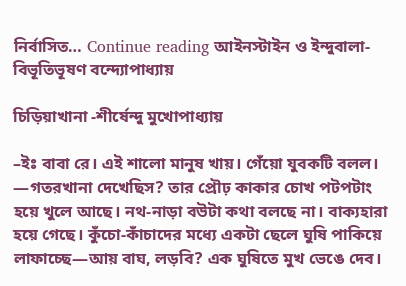নির্বাসিত… Continue reading আইনস্টাইন ও ইন্দুবালা-বিভূতিভূষণ বন্দ্যোপাধ্যায়

চিড়িয়াখানা -শীর্ষেন্দু মুখোপাধ্যায়

–ইঃ বাবা রে। এই শালো মানুষ খায়। গেঁয়ো যুবকটি বলল। —গতরখানা দেখেছিস? তার প্রৌঢ় কাকার চোখ পটপটাং হয়ে খুলে আছে। নথ-নাড়া বউটা কথা বলছে না। বাক্যহারা হয়ে গেছে। কুঁচো-কাঁচাদের মধ্যে একটা ছেলে ঘুষি পাকিয়ে লাফাচ্ছে—আয় বাঘ, লড়বি? এক ঘুষিতে মুখ ভেঙে দেব।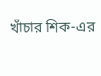খাঁচার শিক-এর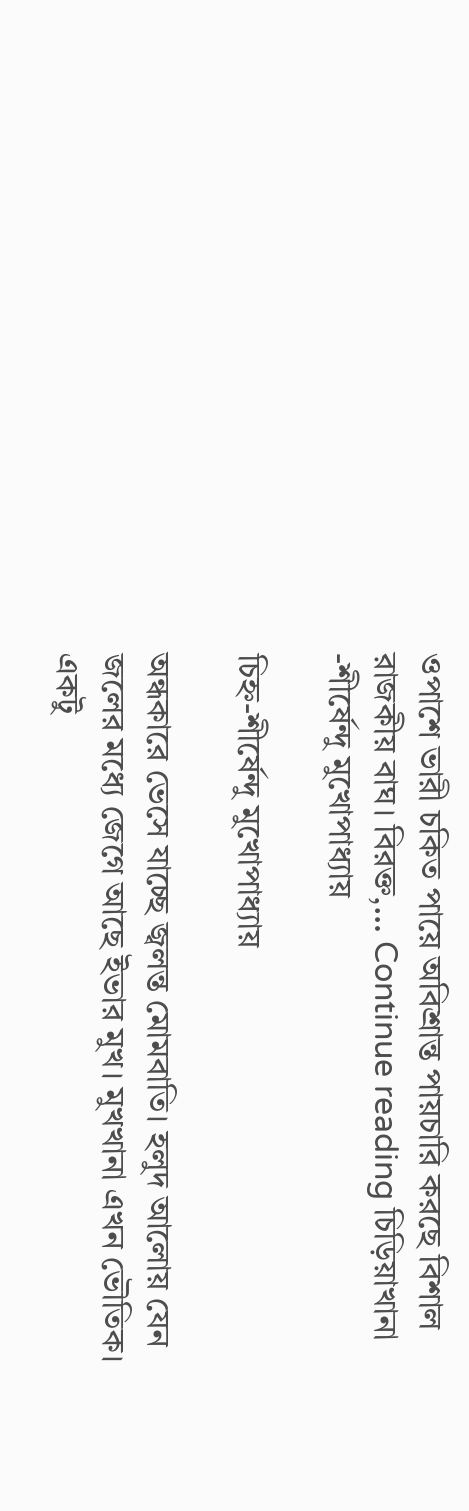ওপাশে ভারী চকিত পায়ে অবিশ্রান্ত পায়চারি করছে বিশাল রাজকীয় বাঘ। বিরক্ত,… Continue reading চিড়িয়াখানা -শীর্ষেন্দু মুখোপাধ্যায়

চিহ্ন-শীর্ষেন্দু মুখোপাধ্যায়

অন্ধকারে ভেসে যাচ্ছে জ্বলন্ত মোমবাতি। হলুদ আলোয় যেন জলের মধ্যে জেগে আছে ইভার মুখ। মুখখানা এখন ভৌতিক। একটু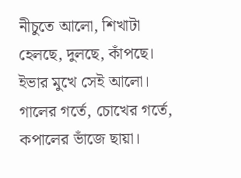নীচুতে আলো, শিখাটা হেলছে, দুলছে, কাঁপছে। ইভার মুখে সেই আলো। গালের গর্তে, চোখের গর্তে, কপালের ভাঁজে ছায়া।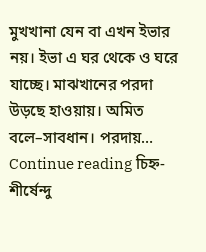মুখখানা যেন বা এখন ইভার নয়। ইভা এ ঘর থেকে ও ঘরে যাচ্ছে। মাঝখানের পরদা উড়ছে হাওয়ায়। অমিত বলে–সাবধান। পরদায়… Continue reading চিহ্ন-শীর্ষেন্দু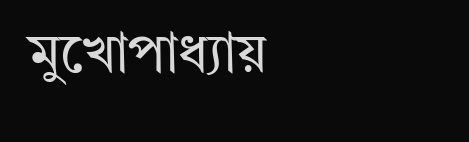মুখোপাধ্যায়